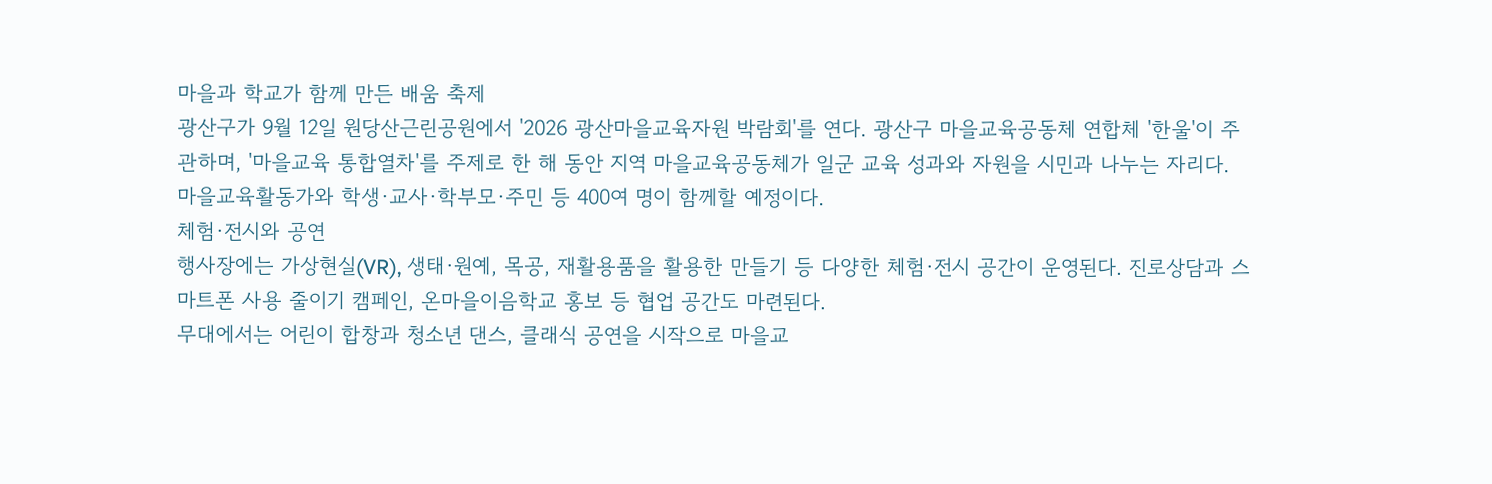마을과 학교가 함께 만든 배움 축제
광산구가 9월 12일 원당산근린공원에서 '2026 광산마을교육자원 박람회'를 연다. 광산구 마을교육공동체 연합체 '한울'이 주관하며, '마을교육 통합열차'를 주제로 한 해 동안 지역 마을교육공동체가 일군 교육 성과와 자원을 시민과 나누는 자리다. 마을교육활동가와 학생·교사·학부모·주민 등 400여 명이 함께할 예정이다.
체험·전시와 공연
행사장에는 가상현실(VR), 생태·원예, 목공, 재활용품을 활용한 만들기 등 다양한 체험·전시 공간이 운영된다. 진로상담과 스마트폰 사용 줄이기 캠페인, 온마을이음학교 홍보 등 협업 공간도 마련된다.
무대에서는 어린이 합창과 청소년 댄스, 클래식 공연을 시작으로 마을교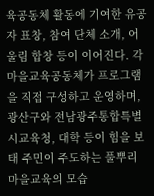육공동체 활동에 기여한 유공자 표창, 참여 단체 소개, 어울림 합창 등이 이어진다. 각 마을교육공동체가 프로그램을 직접 구성하고 운영하며, 광산구와 전남광주통합특별시교육청, 대학 등이 힘을 보태 주민이 주도하는 풀뿌리 마을교육의 모습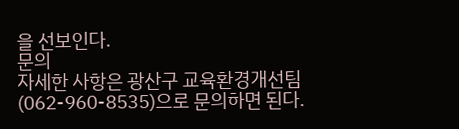을 선보인다.
문의
자세한 사항은 광산구 교육환경개선팀(062-960-8535)으로 문의하면 된다.